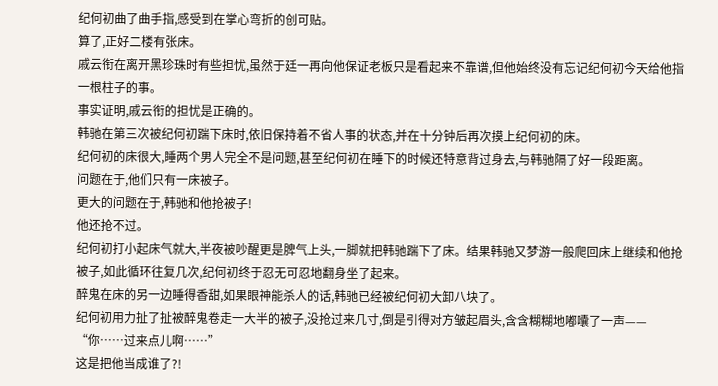纪何初曲了曲手指,感受到在掌心弯折的创可贴。
算了,正好二楼有张床。
戚云衔在离开黑珍珠时有些担忧,虽然于廷一再向他保证老板只是看起来不靠谱,但他始终没有忘记纪何初今天给他指一根柱子的事。
事实证明,戚云衔的担忧是正确的。
韩驰在第三次被纪何初踹下床时,依旧保持着不省人事的状态,并在十分钟后再次摸上纪何初的床。
纪何初的床很大,睡两个男人完全不是问题,甚至纪何初在睡下的时候还特意背过身去,与韩驰隔了好一段距离。
问题在于,他们只有一床被子。
更大的问题在于,韩驰和他抢被子!
他还抢不过。
纪何初打小起床气就大,半夜被吵醒更是脾气上头,一脚就把韩驰踹下了床。结果韩驰又梦游一般爬回床上继续和他抢被子,如此循环往复几次,纪何初终于忍无可忍地翻身坐了起来。
醉鬼在床的另一边睡得香甜,如果眼神能杀人的话,韩驰已经被纪何初大卸八块了。
纪何初用力扯了扯被醉鬼卷走一大半的被子,没抢过来几寸,倒是引得对方皱起眉头,含含糊糊地嘟囔了一声——
“你……过来点儿啊……”
这是把他当成谁了?!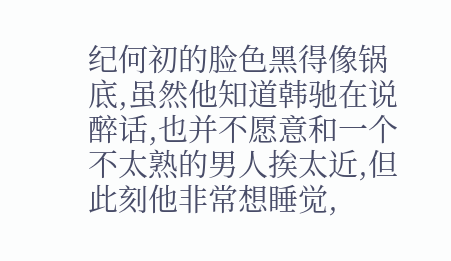纪何初的脸色黑得像锅底,虽然他知道韩驰在说醉话,也并不愿意和一个不太熟的男人挨太近,但此刻他非常想睡觉,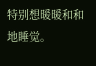特别想暖暖和和地睡觉。